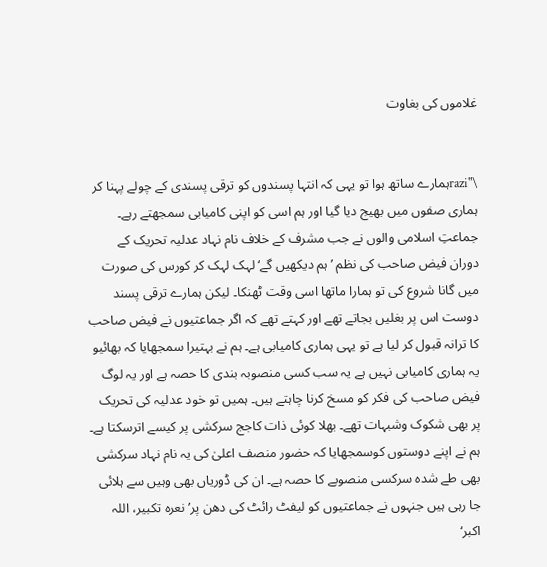غلاموں کی بغاوت


\"raziہمارے ساتھ ہوا تو یہی کہ انتہا پسندوں کو ترقی پسندی کے چولے پہنا کر ہماری صفوں میں بھیج دیا گیا اور ہم اسی کو اپنی کامیابی سمجھتے رہے۔ جماعتِ اسلامی والوں نے جب مشرف کے خلاف نام نہاد عدلیہ تحریک کے دوران فیض صاحب کی نظم ’ہم دیکھیں گے‘ لہک لہک کر کورس کی صورت میں گانا شروع کی تو ہمارا ماتھا اسی وقت ٹھنکا۔ لیکن ہمارے ترقی پسند دوست اس پر بغلیں بجاتے تھے اور کہتے تھے کہ اگر جماعتیوں نے فیض صاحب کا ترانہ قبول کر لیا ہے تو یہی ہماری کامیابی ہے۔ ہم نے بہتیرا سمجھایا کہ بھائیو یہ ہماری کامیابی نہیں ہے یہ سب کسی منصوبہ بندی کا حصہ ہے اور یہ لوگ فیض صاحب کی فکر کو مسخ کرنا چاہتے ہیں۔ ہمیں تو خود عدلیہ کی تحریک پر بھی شکوک وشبہات تھے۔ بھلا کوئی ذات کاجج سرکشی پر کیسے اترسکتا ہے۔ ہم نے اپنے دوستوں کوسمجھایا کہ حضور منصف اعلیٰ کی یہ نام نہاد سرکشی بھی طے شدہ سرکسی منصوبے کا حصہ ہے۔ ان کی ڈوریاں بھی وہیں سے ہلائی جا رہی ہیں جنہوں نے جماعتیوں کو لیفٹ رائٹ کی دھن پر’ نعرہ تکبیر، اللہ اکبر‘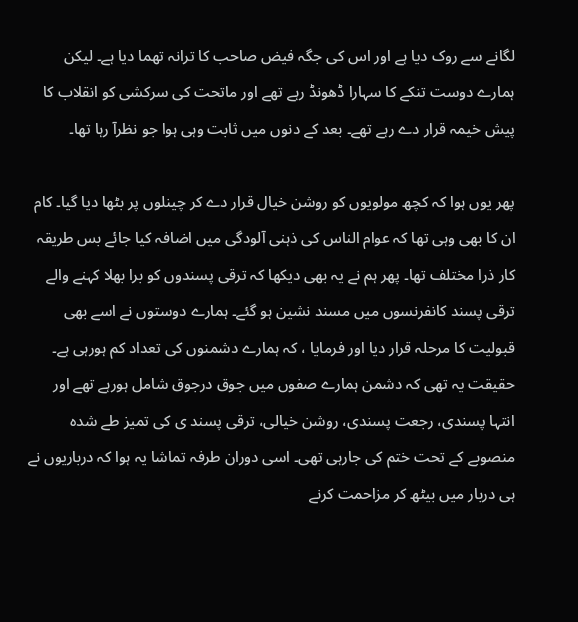لگانے سے روک دیا ہے اور اس کی جگہ فیض صاحب کا ترانہ تھما دیا ہے۔ لیکن ہمارے دوست تنکے کا سہارا ڈھونڈ رہے تھے اور ماتحت کی سرکشی کو انقلاب کا پیش خیمہ قرار دے رہے تھے۔ بعد کے دنوں میں ثابت وہی ہوا جو نظرآ رہا تھا۔

پھر یوں ہوا کہ کچھ مولویوں کو روشن خیال قرار دے کر چینلوں پر بٹھا دیا گیا۔ کام ان کا بھی وہی تھا کہ عوام الناس کی ذہنی آلودگی میں اضافہ کیا جائے بس طریقہ کار ذرا مختلف تھا۔ پھر ہم نے یہ بھی دیکھا کہ ترقی پسندوں کو برا بھلا کہنے والے ترقی پسند کانفرنسوں میں مسند نشین ہو گئے۔ ہمارے دوستوں نے اسے بھی قبولیت کا مرحلہ قرار دیا اور فرمایا ، کہ ہمارے دشمنوں کی تعداد کم ہورہی ہے۔ حقیقت یہ تھی کہ دشمن ہمارے صفوں میں جوق درجوق شامل ہورہے تھے اور انتہا پسندی، رجعت پسندی، روشن خیالی، ترقی پسند ی کی تمیز طے شدہ منصوبے کے تحت ختم کی جارہی تھی۔ اسی دوران طرفہ تماشا یہ ہوا کہ درباریوں نے ہی دربار میں بیٹھ کر مزاحمت کرنے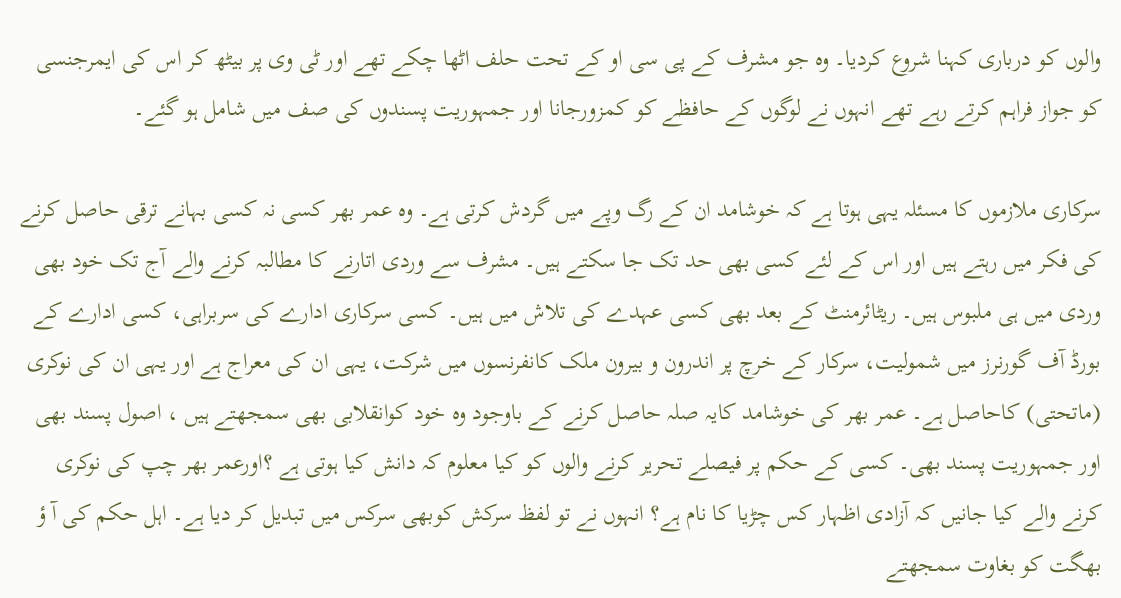والوں کو درباری کہنا شروع کردیا۔ وہ جو مشرف کے پی سی او کے تحت حلف اٹھا چکے تھے اور ٹی وی پر بیٹھ کر اس کی ایمرجنسی کو جواز فراہم کرتے رہے تھے انہوں نے لوگوں کے حافظے کو کمزورجانا اور جمہوریت پسندوں کی صف میں شامل ہو گئے۔

سرکاری ملازموں کا مسئلہ یہی ہوتا ہے کہ خوشامد ان کے رگ وپے میں گردش کرتی ہے۔ وہ عمر بھر کسی نہ کسی بہانے ترقی حاصل کرنے کی فکر میں رہتے ہیں اور اس کے لئے کسی بھی حد تک جا سکتے ہیں۔ مشرف سے وردی اتارنے کا مطالبہ کرنے والے آج تک خود بھی وردی میں ہی ملبوس ہیں۔ ریٹائرمنٹ کے بعد بھی کسی عہدے کی تلاش میں ہیں۔ کسی سرکاری ادارے کی سربراہی، کسی ادارے کے بورڈ آف گورنرز میں شمولیت، سرکار کے خرچ پر اندرون و بیرون ملک کانفرنسوں میں شرکت، یہی ان کی معراج ہے اور یہی ان کی نوکری (ماتحتی) کاحاصل ہے۔ عمر بھر کی خوشامد کایہ صلہ حاصل کرنے کے باوجود وہ خود کوانقلابی بھی سمجھتے ہیں ، اصول پسند بھی اور جمہوریت پسند بھی۔ کسی کے حکم پر فیصلے تحریر کرنے والوں کو کیا معلوم کہ دانش کیا ہوتی ہے ؟اورعمر بھر چپ کی نوکری کرنے والے کیا جانیں کہ آزادی اظہار کس چڑیا کا نام ہے؟ انہوں نے تو لفظ سرکش کوبھی سرکس میں تبدیل کر دیا ہے۔ اہل حکم کی آ ؤ بھگت کو بغاوت سمجھتے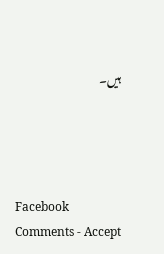ہیں۔




Facebook Comments - Accept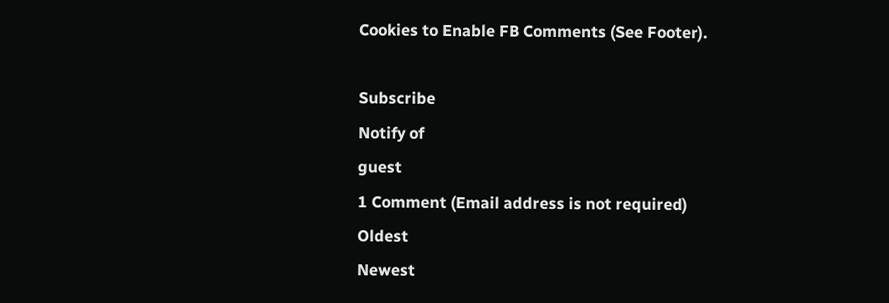Cookies to Enable FB Comments (See Footer).

Subscribe
Notify of
guest
1 Comment (Email address is not required)
Oldest
Newest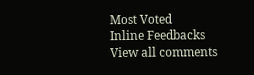Most Voted
Inline Feedbacks
View all comments